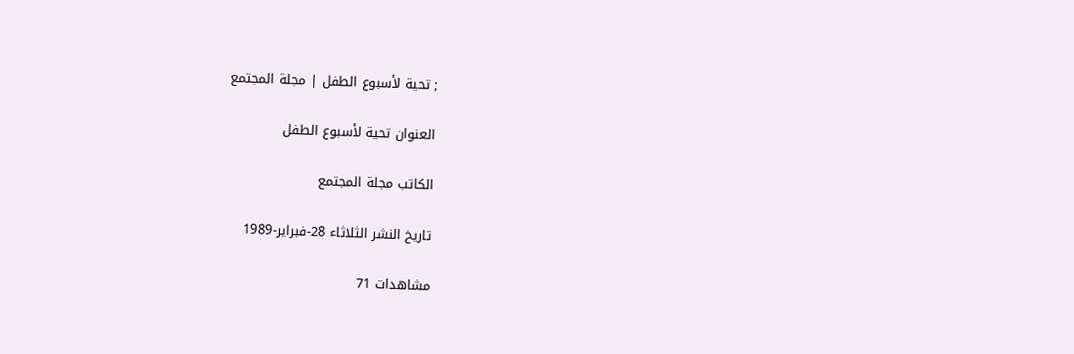; تحية لأسبوع الطفل | مجلة المجتمع

العنوان تحية لأسبوع الطفل

الكاتب مجلة المجتمع

تاريخ النشر الثلاثاء 28-فبراير-1989

مشاهدات 71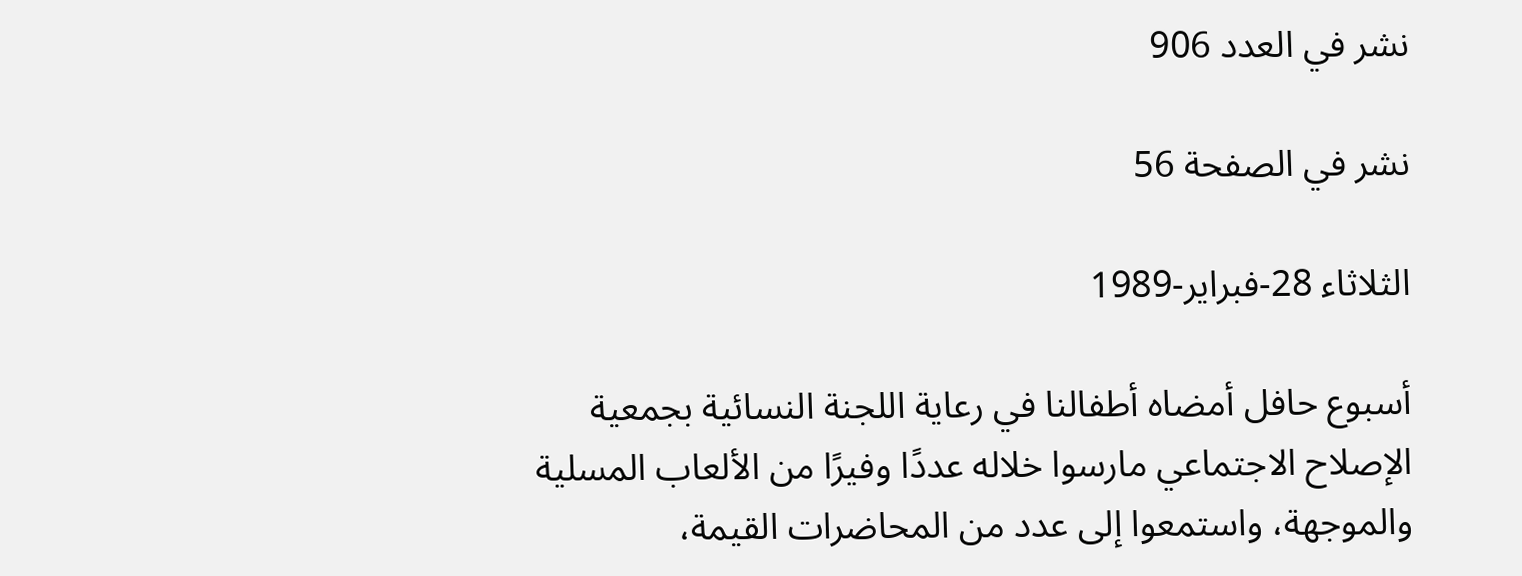نشر في العدد 906

نشر في الصفحة 56

الثلاثاء 28-فبراير-1989

أسبوع حافل أمضاه أطفالنا في رعاية اللجنة النسائية بجمعية الإصلاح الاجتماعي مارسوا خلاله عددًا وفيرًا من الألعاب المسلية والموجهة، واستمعوا إلى عدد من المحاضرات القيمة،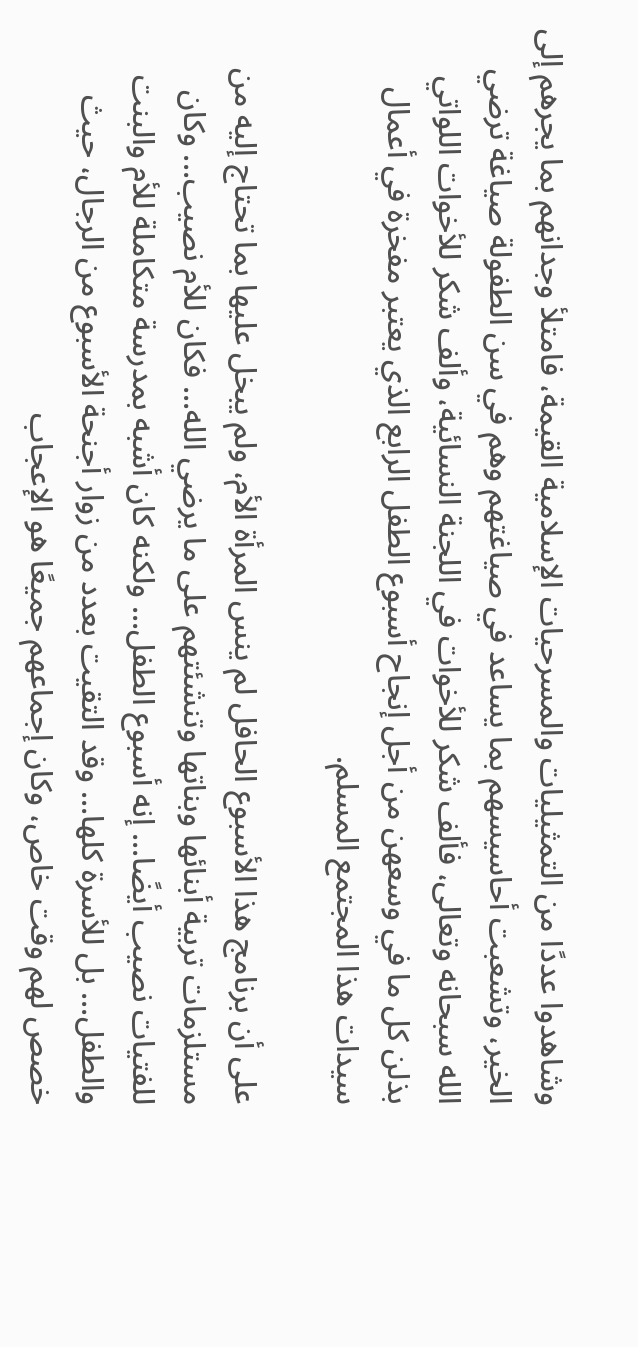وشاهدوا عددًا من التمثيليات والمسرحيات الإسلامية القيمة، فامتلأ وجدانهم بما يجرهم إلى الخير، وتشعبت أحاسيسهم بما يساعد في صياغتهم وهم في سن الطفولة صياغة ترضي الله سبحانه وتعالى، فألف شكر للأخوات في اللجنة النسائية، وألف شكر للأخوات اللواتي بذلن كل ما في وسعهن من أجل إنجاح أسبوع الطفل الرابع الذي يعتبر مفخرة في أعمال سيدات هذا المجتمع المسلم.

على أن برنامج هذا الأسبوع الحافل لم ينس المرأة الأم، ولم يبخل عليها بما تحتاج إليه من مستلزمات تربية أبنائها وبناتها وتنشئتهم على ما يرضي الله... فكان للأم نصيب... وكان للفتيات نصيب أيضًا... إنه أسبوع الطفل... ولكنه كان أشبه بمدرسة متكاملة للأم والبنت والطفل... بل للأسرة كلها... وقد التقيت بعدد من زوار أجنحة الأسبوع من الرجال، حيث خصص لهم وقت خاص، وكان إجماعهم جميعًا هو الإعجاب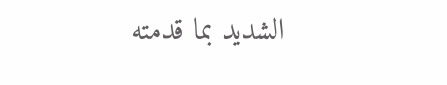الشديد بما قدمته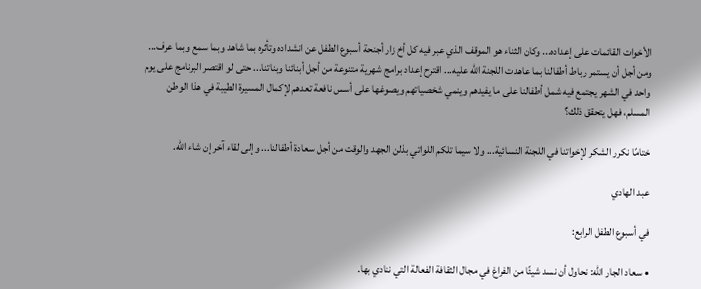الأخوات القائمات على إعداده... وكان الثناء هو الموقف الذي عبر فيه كل أخ زار أجنحة أسبوع الطفل عن انشداده وتأثره بما شاهد وبما سمع وبما عرف... ومن أجل أن يستمر رباط أطفالنا بما عاهدت اللجنة الله عليه... اقترح إعداد برامج شهرية متنوعة من أجل أبنائنا وبناتنا... حتى لو اقتصر البرنامج على يوم واحد في الشهر يجتمع فيه شمل أطفالنا على ما يفيدهم وينمي شخصياتهم ويصوغها على أسس نافعة تعدهم لإكمال المسيرة الطيبة في هذا الوطن المسلم، فهل يتحقق ذلك؟

ختامًا نكرر الشكر لإخواتنا في اللجنة النسائية... ولا سيما تلكم اللواتي بذلن الجهد والوقت من أجل سعادة أطفالنا... وإلى لقاء آخر إن شاء الله.

عبد الهادي

في أسبوع الطفل الرابع:

• سعاد الجار الله: نحاول أن نسد شيئًا من الفراغ في مجال الثقافة الفعالة التي ننادي بها.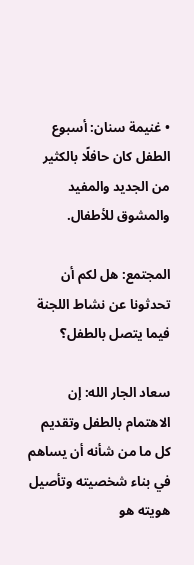• غنيمة سنان: أسبوع الطفل كان حافلًا بالكثير من الجديد والمفيد والمشوق للأطفال.

المجتمع: هل لكم أن تحدثونا عن نشاط اللجنة فيما يتصل بالطفل؟

سعاد الجار الله: إن الاهتمام بالطفل وتقديم كل ما من شأنه أن يساهم في بناء شخصيته وتأصيل هويته هو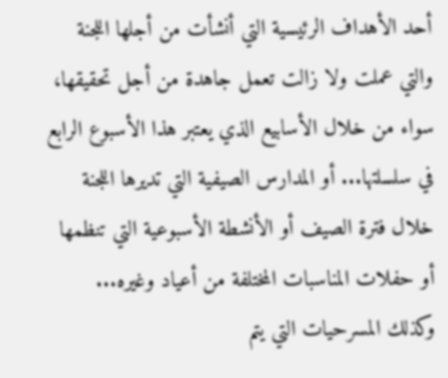أحد الأهداف الرئيسية التي أنشأت من أجلها اللجنة والتي عملت ولا زالت تعمل جاهدة من أجل تحقيقها، سواء من خلال الأسابيع الذي يعتبر هذا الأسبوع الرابع في سلسلتها... أو المدارس الصيفية التي تديرها اللجنة خلال فترة الصيف أو الأنشطة الأسبوعية التي تنظمها أو حفلات المناسبات المختلفة من أعياد وغيره... وكذلك المسرحيات التي يتم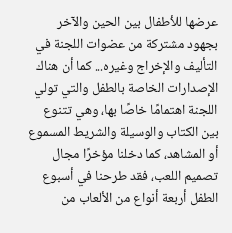عرضها للأطفال بين الحين والآخر بجهود مشتركة من عضوات اللجنة في التأليف والإخراج وغيره... كما أن هناك الإصدارات الخاصة بالطفل والتي تولي اللجنة اهتمامًا خاصًا بها، وهي تتنوع بين الكتاب والوسيلة والشريط المسموع أو المشاهد، كما دخلنا مؤخرًا مجال تصميم اللعب، فقد طرحنا في أسبوع الطفل أربعة أنواع من الألعاب من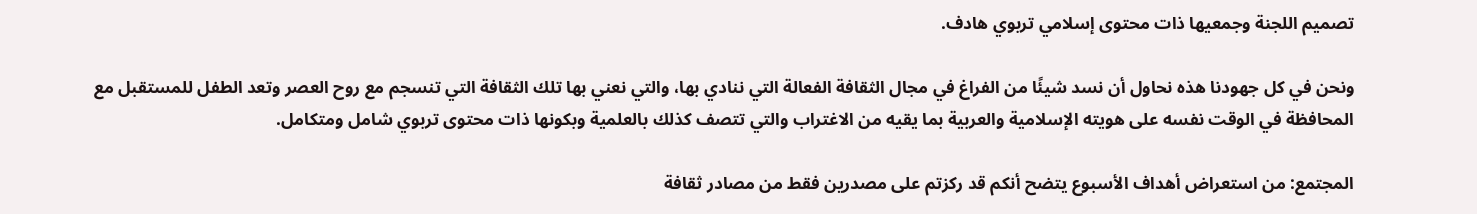تصميم اللجنة وجمعيها ذات محتوى إسلامي تربوي هادف.

ونحن في كل جهودنا هذه نحاول أن نسد شيئًا من الفراغ في مجال الثقافة الفعالة التي ننادي بها، والتي نعني بها تلك الثقافة التي تنسجم مع روح العصر وتعد الطفل للمستقبل مع المحافظة في الوقت نفسه على هويته الإسلامية والعربية بما يقيه من الاغتراب والتي تتصف كذلك بالعلمية وبكونها ذات محتوى تربوي شامل ومتكامل.

المجتمع: من استعراض أهداف الأسبوع يتضح أنكم قد ركزتم على مصدرين فقط من مصادر ثقافة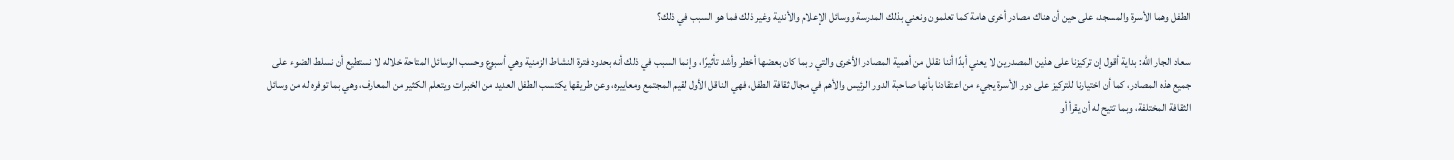الطفل وهما الأسرة والمسجد، على حين أن هناك مصادر أخرى هامة كما تعلمون ونعني بذلك المدرسة ووسائل الإعلام والأندية وغير ذلك فما هو السبب في ذلك؟

سعاد الجار الله: بداية أقول إن تركيزنا على هذين المصدرين لا يعني أبدًا أننا نقلل من أهمية المصادر الأخرى والتي ربما كان بعضها أخطر وأشد تأثيرًا، وإنما السبب في ذلك أنه بحدود فترة النشاط الزمنية وهي أسبوع وحسب الوسائل المتاحة خلاله لا نستطيع أن نسلط الضوء على جميع هذه المصادر، كما أن اختيارنا للتركيز على دور الأسرة يجيء من اعتقادنا بأنها صاحبة الدور الرئيس والأهم في مجال ثقافة الطفل، فهي الناقل الأول لقيم المجتمع ومعاييره، وعن طريقها يكتسب الطفل العديد من الخبرات ويتعلم الكثير من المعارف، وهي بما توفره له من وسائل الثقافة المختلفة، وبما تتيح له أن يقرأ أو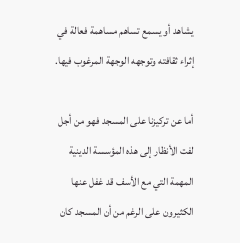يشاهد أو يسمع تساهم مساهمة فعالة في إثراء ثقافته وتوجهه الوجهة المرغوب فيها.

أما عن تركيزنا على المسجد فهو من أجل لفت الأنظار إلى هذه المؤسسة الدينية المهمة التي مع الأسف قد غفل عنها الكثيرون على الرغم من أن المسجد كان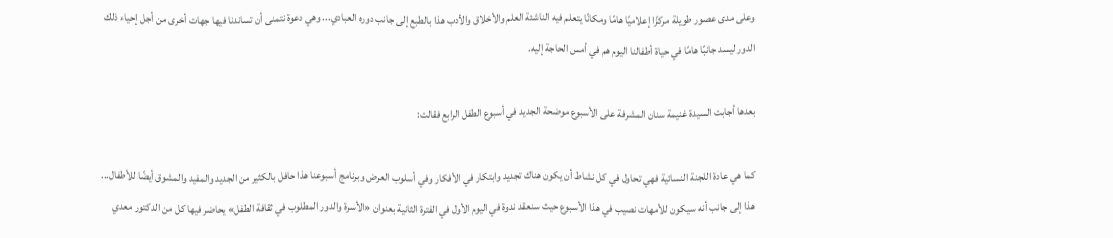وعلى مدى عصور طويلة مركزًا إعلاميًا هامًا ومكانًا يتعلم فيه الناشئة العلم والأخلاق والأدب هذا بالطبع إلى جانب دوره العبادي... وهي دعوة نتمنى أن تساندنا فيها جهات أخرى من أجل إحياء ذلك الدور ليسد جانبًا هامًا في حياة أطفالنا اليوم هم في أمس الحاجة إليه.

بعدها أجابت السيدة غنيمة سنان المشرفة على الأسبوع موضحة الجديد في أسبوع الطفل الرابع فقالت:

كما هي عادة اللجنة النسائية فهي تحاول في كل نشاط أن يكون هناك تجديد وابتكار في الأفكار وفي أسلوب العرض وبرنامج أسبوعنا هذا حافل بالكثير من الجديد والمفيد والمشوق أيضًا للأطفال... هذا إلى جانب أنه سيكون للأمهات نصيب في هذا الأسبوع حيث سنعقد ندوة في اليوم الأول في الفترة الثانية بعنوان «الأسرة والدور المطلوب في ثقافة الطفل» يحاضر فيها كل من الدكتور معدي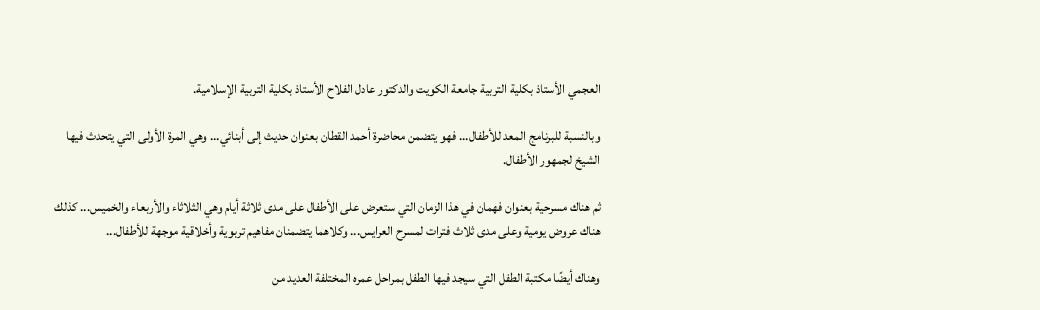العجمي الأستاذ بكلية التربية جامعة الكويت والدكتور عادل الفلاح الأستاذ بكلية التربية الإسلامية.

وبالنسبة للبرنامج المعد للأطفال... فهو يتضمن محاضرة أحمد القطان بعنوان حديث إلى أبنائي... وهي المرة الأولى التي يتحدث فيها الشيخ لجمهور الأطفال.

ثم هناك مسرحية بعنوان فهمان في هذا الزمان التي ستعرض على الأطفال على مدى ثلاثة أيام وهي الثلاثاء والأربعاء والخميس... كذلك هناك عروض يومية وعلى مدى ثلاث فترات لمسرح العرايس... وكلاهما يتضمنان مفاهيم تربوية وأخلاقية موجهة للأطفال...

وهناك أيضًا مكتبة الطفل التي سيجد فيها الطفل بمراحل عمره المختلفة العديد من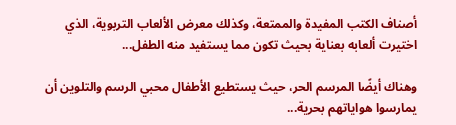أصناف الكتب المفيدة والممتعة، وكذلك معرض الألعاب التربوية، الذي اختيرت ألعابه بعناية بحيث تكون مما يستفيد منه الطفل...

وهناك أيضًا المرسم الحر، حيث يستطيع الأطفال محبي الرسم والتلوين أن يمارسوا هواياتهم بحرية...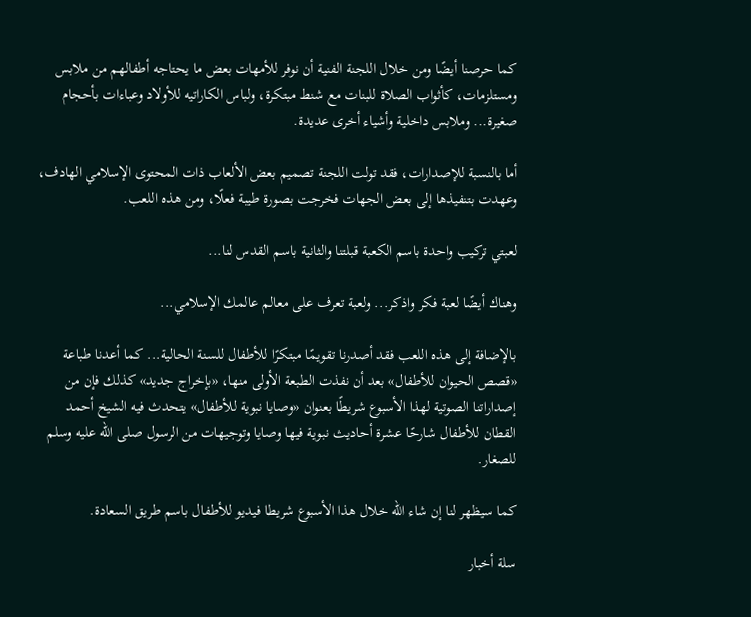كما حرصنا أيضًا ومن خلال اللجنة الفنية أن نوفر للأمهات بعض ما يحتاجه أطفالهم من ملابس ومستلزمات، كأثواب الصلاة للبنات مع شنط مبتكرة، ولباس الكاراتيه للأولاد وعباءات بأحجام صغيرة... وملابس داخلية وأشياء أخرى عديدة.

أما بالنسبة للإصدارات، فقد تولت اللجنة تصميم بعض الألعاب ذات المحتوى الإسلامي الهادف، وعهدت بتنفيذها إلى بعض الجهات فخرجت بصورة طيبة فعلًا، ومن هذه اللعب.

لعبتي تركيب واحدة باسم الكعبة قبلتنا والثانية باسم القدس لنا...

وهناك أيضًا لعبة فكر واذكر... ولعبة تعرف على معالم عالمك الإسلامي...

بالإضافة إلى هذه اللعب فقد أصدرنا تقويمًا مبتكرًا للأطفال للسنة الحالية... كما أعدنا طباعة «قصص الحيوان للأطفال» بعد أن نفذت الطبعة الأولى منها، «بإخراج جديد» كذلك فإن من إصداراتنا الصوتية لهذا الأسبوع شريطًا بعنوان «وصايا نبوية للأطفال» يتحدث فيه الشيخ أحمد القطان للأطفال شارحًا عشرة أحاديث نبوية فيها وصايا وتوجيهات من الرسول صلى الله عليه وسلم للصغار.

كما سيظهر لنا إن شاء الله خلال هذا الأسبوع شريطا فيديو للأطفال باسم طريق السعادة.

سلة أخبار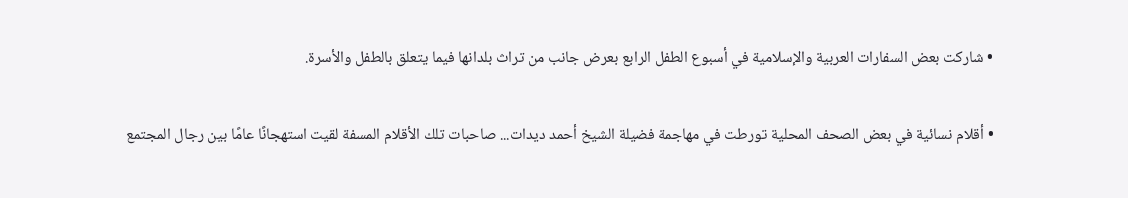• شاركت بعض السفارات العربية والإسلامية في أسبوع الطفل الرابع بعرض جانب من تراث بلدانها فيما يتعلق بالطفل والأسرة.

• أقلام نسائية في بعض الصحف المحلية تورطت في مهاجمة فضيلة الشيخ أحمد ديدات... صاحبات تلك الأقلام المسفة لقيت استهجانًا عامًا بين رجال المجتمع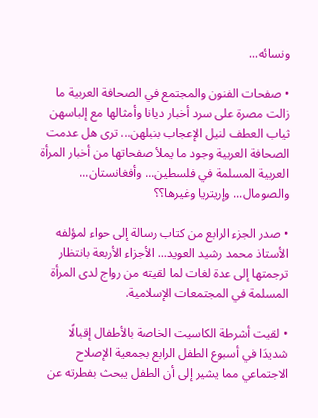ونسائه...

• صفحات الفنون والمجتمع في الصحافة العربية ما زالت مصرة على سرد أخبار ديانا وأمثالها مع إلباسهن ثياب العطف لنيل الإعجاب بنبلهن... ترى هل عدمت الصحافة العربية وجود ما يملأ صفحاتها من أخبار المرأة العربية المسلمة في فلسطين... وأفغانستان... والصومال... وإريتريا وغيرها؟؟

• صدر الجزء الرابع من كتاب رسالة إلى حواء لمؤلفه الأستاذ محمد رشيد العويد... الأجزاء الأربعة بانتظار ترجمتها إلى عدة لغات لما لقيته من رواج لدى المرأة المسلمة في المجتمعات الإسلامية.

• لقيت أشرطة الكاسيت الخاصة بالأطفال إقبالًا شديدَا في أسبوع الطفل الرابع بجمعية الإصلاح الاجتماعي مما يشير إلى أن الطفل يبحث بفطرته عن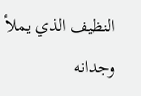النظيف الذي يملأ وجدانه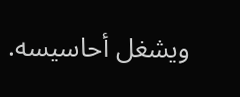ويشغل أحاسيسه.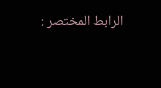الرابط المختصر :